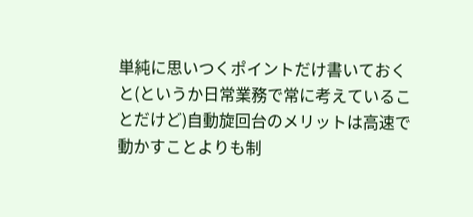単純に思いつくポイントだけ書いておくと(というか日常業務で常に考えていることだけど)自動旋回台のメリットは高速で動かすことよりも制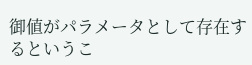御値がパラメータとして存在するというこ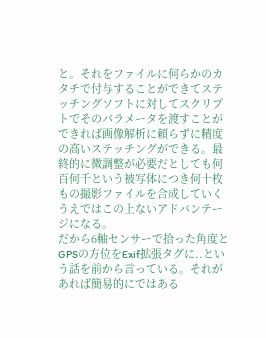と。それをファイルに何らかのカタチで付与することができてステッチングソフトに対してスクリプトでそのパラメータを渡すことができれば画像解析に頼らずに精度の高いステッチングができる。最終的に微調整が必要だとしても何百何千という被写体につき何十枚もの撮影ファイルを合成していくうえではこの上ないアドバンテージになる。
だから6軸センサーで拾った角度とGPSの方位をExif拡張タグに..という話を前から言っている。それがあれば簡易的にではある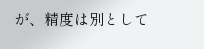が、精度は別として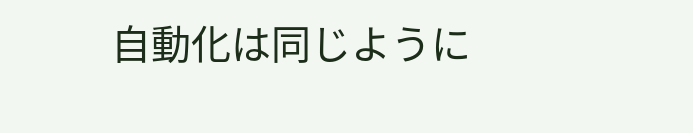自動化は同じように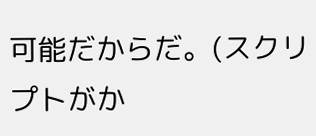可能だからだ。(スクリプトがか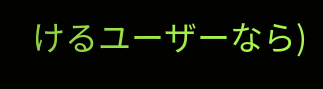けるユーザーなら)